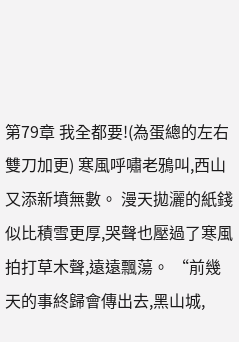第79章 我全都要!(為蛋總的左右雙刀加更) 寒風呼嘯老鴉叫,西山又添新墳無數。 漫天拋灑的紙錢似比積雪更厚,哭聲也壓過了寒風拍打草木聲,遠遠飄蕩。 “前幾天的事終歸會傳出去,黑山城,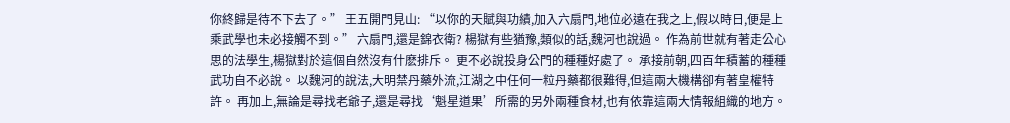你終歸是待不下去了。” 王五開門見山: “以你的天賦與功績,加入六扇門,地位必遠在我之上,假以時日,便是上乘武學也未必接觸不到。” 六扇門,還是錦衣衛? 楊獄有些猶豫,類似的話,魏河也說過。 作為前世就有著走公心思的法學生,楊獄對於這個自然沒有什麽排斥。 更不必說投身公門的種種好處了。 承接前朝,四百年積蓄的種種武功自不必說。 以魏河的說法,大明禁丹藥外流,江湖之中任何一粒丹藥都很難得,但這兩大機構卻有著皇權特許。 再加上,無論是尋找老爺子,還是尋找‘魁星道果’所需的另外兩種食材,也有依靠這兩大情報組織的地方。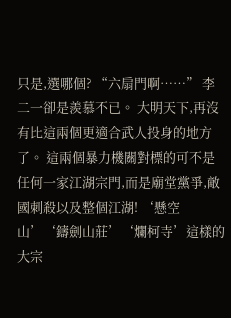只是,選哪個? “六扇門啊……” 李二一卻是羨慕不已。 大明天下,再沒有比這兩個更適合武人投身的地方了。 這兩個暴力機關對標的可不是任何一家江湖宗門,而是廟堂黨爭,敵國刺殺以及整個江湖! ‘懸空山’‘鑄劍山莊’‘爛柯寺’這樣的大宗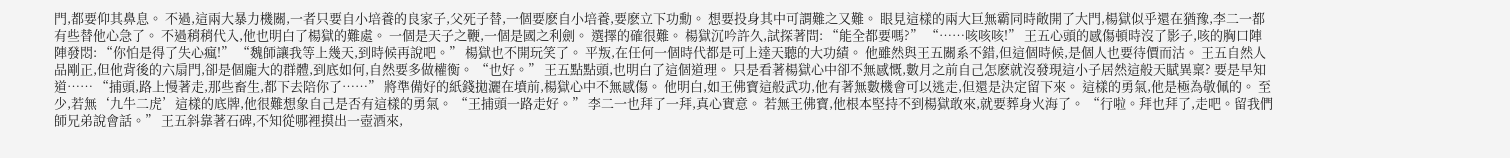門,都要仰其鼻息。 不過,這兩大暴力機關,一者只要自小培養的良家子,父死子替,一個要麽自小培養,要麽立下功勳。 想要投身其中可謂難之又難。 眼見這樣的兩大巨無霸同時敞開了大門,楊獄似乎還在猶豫,李二一都有些替他心急了。 不過稍稍代入,他也明白了楊獄的難處。 一個是天子之鞭,一個是國之利劍。 選擇的確很難。 楊獄沉吟許久,試探著問: “能全都要嗎?” “……咳咳咳!” 王五心頭的感傷頓時沒了影子,咳的胸口陣陣發悶: “你怕是得了失心瘋!” “魏師讓我等上幾天,到時候再說吧。” 楊獄也不開玩笑了。 平叛,在任何一個時代都是可上達天聽的大功績。 他雖然與王五關系不錯,但這個時候,是個人也要待價而沽。 王五自然人品剛正,但他背後的六扇門,卻是個龐大的群體,到底如何,自然要多做權衡。 “也好。” 王五點點頭,也明白了這個道理。 只是看著楊獄心中卻不無感慨,數月之前自己怎麽就沒發現這小子居然這般天賦異稟? 要是早知道…… “捕頭,路上慢著走,那些畜生,都下去陪你了……” 將準備好的紙錢拋灑在墳前,楊獄心中不無感傷。 他明白,如王佛寶這般武功,他有著無數機會可以逃走,但還是決定留下來。 這樣的勇氣,他是極為敬佩的。 至少,若無‘九牛二虎’這樣的底牌,他很難想象自己是否有這樣的勇氣。 “王捕頭一路走好。” 李二一也拜了一拜,真心實意。 若無王佛寶,他根本堅持不到楊獄敢來,就要葬身火海了。 “行啦。拜也拜了,走吧。留我們師兄弟說會話。” 王五斜靠著石碑,不知從哪裡摸出一壺酒來,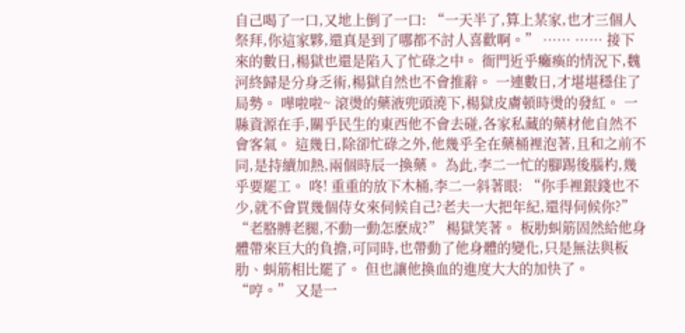自己喝了一口,又地上倒了一口: “一天半了,算上某家,也才三個人祭拜,你這家夥,還真是到了哪都不討人喜歡啊。” …… …… 接下來的數日,楊獄也還是陷入了忙碌之中。 衙門近乎癱瘓的情況下,魏河終歸是分身乏術,楊獄自然也不會推辭。 一連數日,才堪堪穩住了局勢。 嘩啦啦~ 滾燙的藥液兜頭澆下,楊獄皮膚頓時燙的發紅。 一縣資源在手,關乎民生的東西他不會去碰,各家私藏的藥材他自然不會客氣。 這幾日,除卻忙碌之外,他幾乎全在藥桶裡泡著,且和之前不同,是持續加熱,兩個時辰一換藥。 為此,李二一忙的腳踢後腦杓,幾乎要罷工。 咚! 重重的放下木桶,李二一斜著眼: “你手裡銀錢也不少,就不會買幾個侍女來伺候自己?老夫一大把年紀,還得伺候你?” “老胳膊老腿,不動一動怎麽成?” 楊獄笑著。 板肋虯筋固然給他身體帶來巨大的負擔,可同時,也帶動了他身體的變化,只是無法與板肋、虯筋相比罷了。 但也讓他換血的進度大大的加快了。 “哼。” 又是一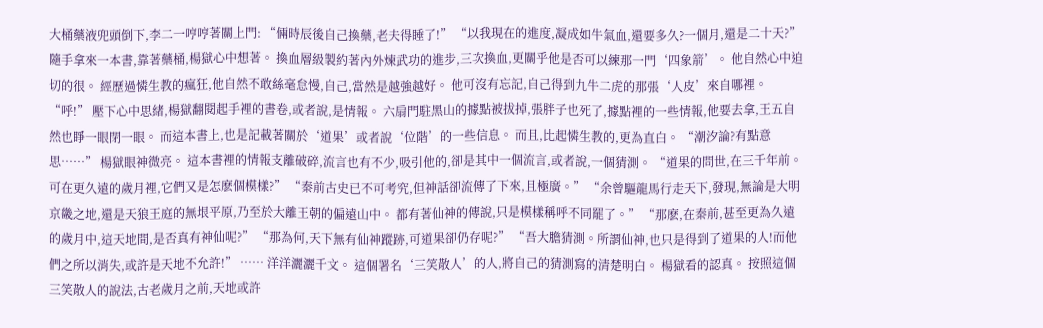大桶藥液兜頭倒下,李二一哼哼著關上門: “倆時辰後自己換藥,老夫得睡了!” “以我現在的進度,凝成如牛氣血,還要多久?一個月,還是二十天?” 隨手拿來一本書,靠著藥桶,楊獄心中想著。 換血層級製約著內外煉武功的進步,三次換血,更關乎他是否可以練那一門‘四象箭’。 他自然心中迫切的很。 經歷過憐生教的瘋狂,他自然不敢絲毫怠慢,自己,當然是越強越好。 他可沒有忘記,自己得到九牛二虎的那張‘人皮’來自哪裡。 “呼!” 壓下心中思緒,楊獄翻閱起手裡的書卷,或者說,是情報。 六扇門駐黑山的據點被拔掉,張胖子也死了,據點裡的一些情報,他要去拿,王五自然也睜一眼閉一眼。 而這本書上,也是記載著關於‘道果’或者說‘位階’的一些信息。 而且,比起憐生教的,更為直白。 “潮汐論?有點意思……” 楊獄眼神微亮。 這本書裡的情報支離破碎,流言也有不少,吸引他的,卻是其中一個流言,或者說,一個猜測。 “道果的問世,在三千年前。可在更久遠的歲月裡,它們又是怎麽個模樣?” “秦前古史已不可考究,但神話卻流傳了下來,且極廣。” “余曾驅龍馬行走天下,發現,無論是大明京畿之地,還是天狼王庭的無垠平原,乃至於大離王朝的偏遠山中。 都有著仙神的傳說,只是模樣稱呼不同罷了。” “那麽,在秦前,甚至更為久遠的歲月中,這天地間,是否真有神仙呢?” “那為何,天下無有仙神蹤跡,可道果卻仍存呢?” “吾大膽猜測。所謂仙神,也只是得到了道果的人!而他們之所以消失,或許是天地不允許!” …… 洋洋灑灑千文。 這個署名‘三笑散人’的人,將自己的猜測寫的清楚明白。 楊獄看的認真。 按照這個三笑散人的說法,古老歲月之前,天地或許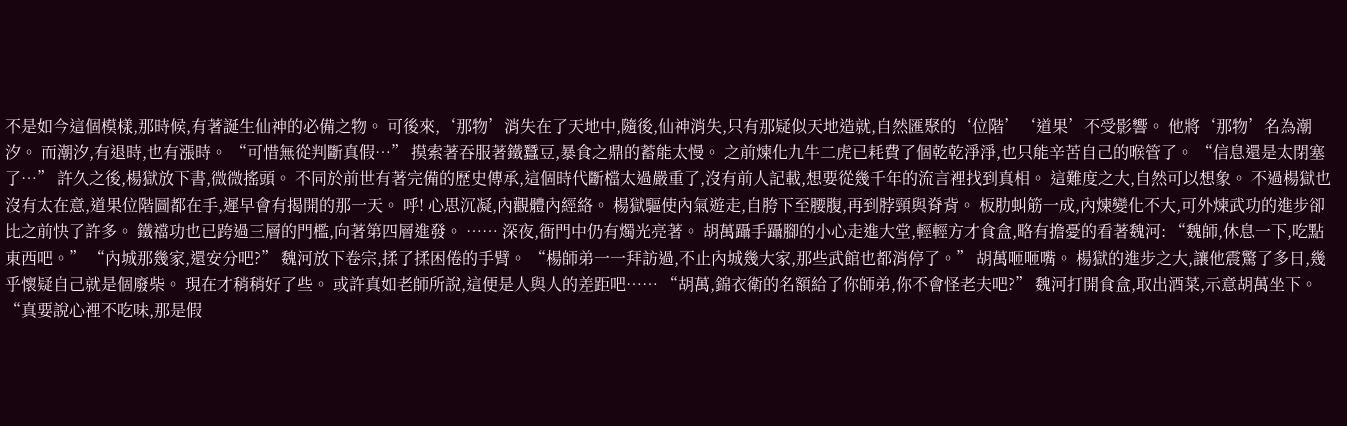不是如今這個模樣,那時候,有著誕生仙神的必備之物。 可後來,‘那物’消失在了天地中,隨後,仙神消失,只有那疑似天地造就,自然匯聚的‘位階’‘道果’不受影響。 他將‘那物’名為潮汐。 而潮汐,有退時,也有漲時。 “可惜無從判斷真假…” 摸索著吞服著鐵蠶豆,暴食之鼎的蓄能太慢。 之前煉化九牛二虎已耗費了個乾乾淨淨,也只能辛苦自己的喉管了。 “信息還是太閉塞了…” 許久之後,楊獄放下書,微微搖頭。 不同於前世有著完備的歷史傳承,這個時代斷檔太過嚴重了,沒有前人記載,想要從幾千年的流言裡找到真相。 這難度之大,自然可以想象。 不過楊獄也沒有太在意,道果位階圖都在手,遲早會有揭開的那一天。 呼! 心思沉凝,內觀體內經絡。 楊獄驅使內氣遊走,自胯下至腰腹,再到脖頸與脊背。 板肋虯筋一成,內煉變化不大,可外煉武功的進步卻比之前快了許多。 鐵襠功也已跨過三層的門檻,向著第四層進發。 …… 深夜,衙門中仍有燭光亮著。 胡萬躡手躡腳的小心走進大堂,輕輕方才食盒,略有擔憂的看著魏河: “魏師,休息一下,吃點東西吧。” “內城那幾家,還安分吧?” 魏河放下卷宗,揉了揉困倦的手臂。 “楊師弟一一拜訪過,不止內城幾大家,那些武館也都消停了。” 胡萬咂咂嘴。 楊獄的進步之大,讓他震驚了多日,幾乎懷疑自己就是個廢柴。 現在才稍稍好了些。 或許真如老師所說,這便是人與人的差距吧…… “胡萬,錦衣衛的名額給了你師弟,你不會怪老夫吧?” 魏河打開食盒,取出酒菜,示意胡萬坐下。 “真要說心裡不吃味,那是假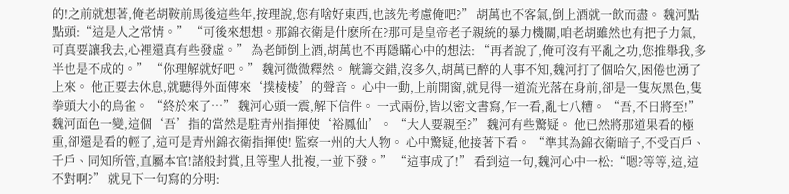的!之前就想著,俺老胡鞍前馬後這些年,按理說,您有啥好東西,也該先考慮俺吧?” 胡萬也不客氣,倒上酒就一飲而盡。 魏河點點頭:“這是人之常情。” “可後來想想。那錦衣衛是什麽所在?那可是皇帝老子親統的暴力機關,咱老胡雖然也有把子力氣,可真要讓我去,心裡還真有些發虛。” 為老師倒上酒,胡萬也不再隱瞞心中的想法: “再者說了,俺可沒有平亂之功,您推舉我,多半也是不成的。” “你理解就好吧。” 魏河微微釋然。 觥籌交錯,沒多久,胡萬已醉的人事不知,魏河打了個哈欠,困倦也湧了上來。 他正要去休息,就聽得外面傳來‘撲棱棱’的聲音。 心中一動,上前開窗,就見得一道流光落在身前,卻是一隻灰黑色,隻拳頭大小的鳥雀。 “終於來了…” 魏河心頭一震,解下信件。 一式兩份,皆以密文書寫,乍一看,亂七八糟。 “吾,不日將至!” 魏河面色一變,這個‘吾’指的當然是駐青州指揮使‘裕鳳仙’。 “大人要親至?” 魏河有些驚疑。 他已然將那道果看的極重,卻還是看的輕了,這可是青州錦衣衛指揮使! 監察一州的大人物。 心中驚疑,他接著下看。 “準其為錦衣衛暗子,不受百戶、千戶、同知所管,直屬本官!諸般封賞,且等聖人批複,一並下發。” “這事成了!” 看到這一句,魏河心中一松:“嗯?等等,這,這不對啊?” 就見下一句寫的分明: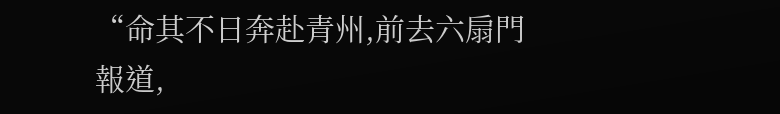“命其不日奔赴青州,前去六扇門報道,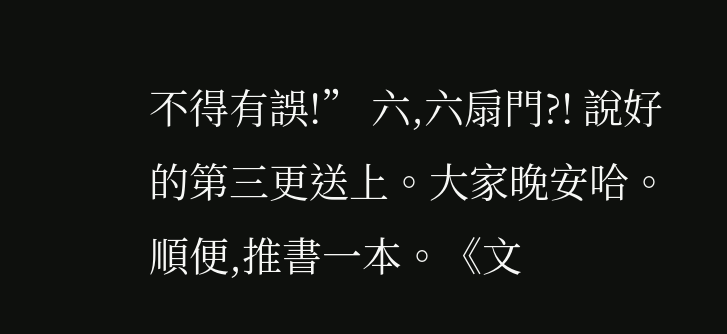不得有誤!” 六,六扇門?! 說好的第三更送上。大家晚安哈。順便,推書一本。《文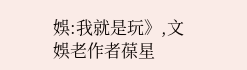娛:我就是玩》,文娛老作者葆星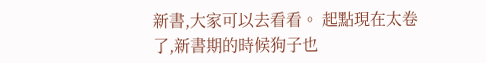新書,大家可以去看看。 起點現在太卷了,新書期的時候狗子也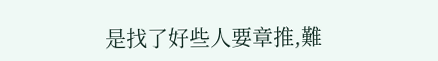是找了好些人要章推,難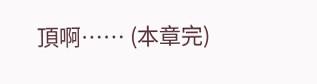頂啊…… (本章完)